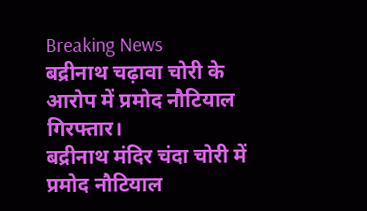Breaking News
बद्रीनाथ चढ़ावा चोरी के आरोप में प्रमोद नौटियाल गिरफ्तार।
बद्रीनाथ मंदिर चंदा चोरी में प्रमोद नौटियाल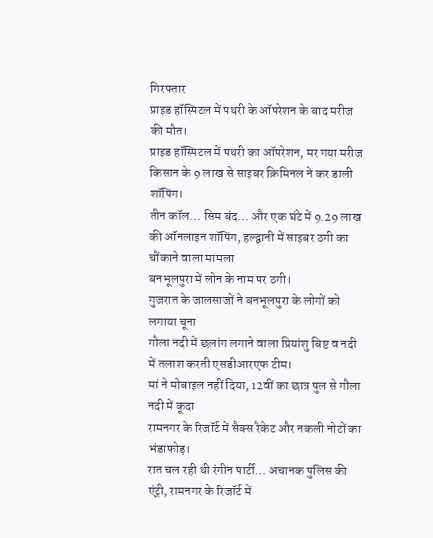गिरफ्तार
प्राइड हॉस्पिटल में पथरी के ऑपरेशन के बाद मरीज की मौत।
प्राइड हॉस्पिटल में पथरी का ऑपरेशन, मर गया मरीज
किसान के 9 लाख से साइबर क्रिमिनल ने कर डाली शॉपिंग।
तीन कॉल… सिम बंद… और एक घंटे में 9.29 लाख की ऑनलाइन शॉपिंग, हल्द्वानी में साइबर ठगी का चौंकाने वाला मामला
बनभूलपुरा में लोन के नाम पर ठगी।
गुजरात के जालसाजों ने बनभूलपुरा के लोगों को लगाया चूना
गौला नदी में छलांग लगाने वाला प्रियांशु बिष्ट व नदी में तलाश करती एसडीआरएफ टीम।
मां ने मोबाइल नहीं दिया, 12वीं का छात्र पुल से गौला नदी में कूदा
रामनगर के रिजॉर्ट में सैक्स रैकेट और नकली नोटों का भंडाफोड़।
रात चल रही थी रंगीन पार्टी… अचानक पुलिस की एंट्री, रामनगर के रिजॉर्ट में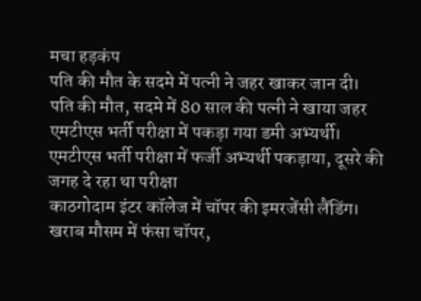मचा हड़कंप
पति की मौत के सदमे में पत्नी ने जहर खाकर जान दी।
पति की मौत, सदमे में 80 साल की पत्नी ने खाया जहर
एमटीएस भर्ती परीक्षा में पकड़ा गया डमी अभ्यर्थी।
एमटीएस भर्ती परीक्षा में फर्जी अभ्यर्थी पकड़ाया, दूसरे की जगह दे रहा था परीक्षा
काठगोदाम इंटर कॉलेज में चॉपर की इमरजेंसी लैंडिंग।
खराब मौसम में फंसा चॉपर,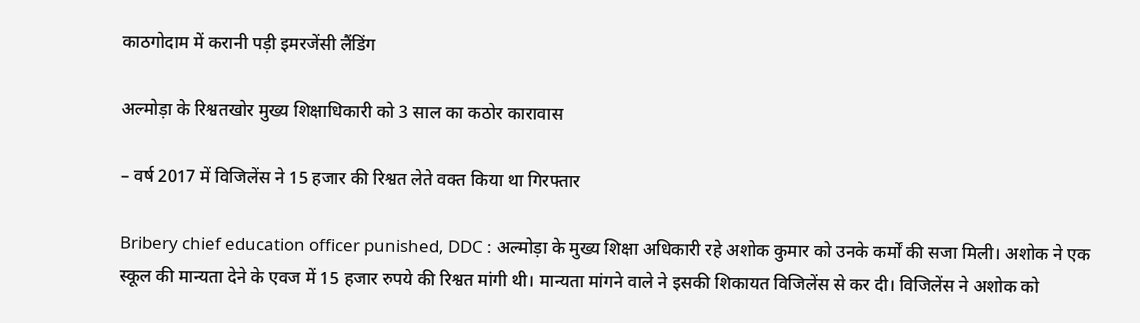काठगोदाम में करानी पड़ी इमरजेंसी लैंडिंग

अल्मोड़ा के रिश्वतखोर मुख्य शिक्षाधिकारी को 3 साल का कठोर कारावास

– वर्ष 2017 में विजिलेंस ने 15 हजार की रिश्वत लेते वक्त किया था गिरफ्तार

Bribery chief education officer punished, DDC : अल्मोड़ा के मुख्य शिक्षा अधिकारी रहे अशोक कुमार को उनके कर्मों की सजा मिली। अशोक ने एक स्कूल की मान्यता देने के एवज में 15 हजार रुपये की रिश्वत मांगी थी। मान्यता मांगने वाले ने इसकी शिकायत विजिलेंस से कर दी। विजिलेंस ने अशोक को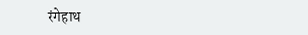रंगेहाथ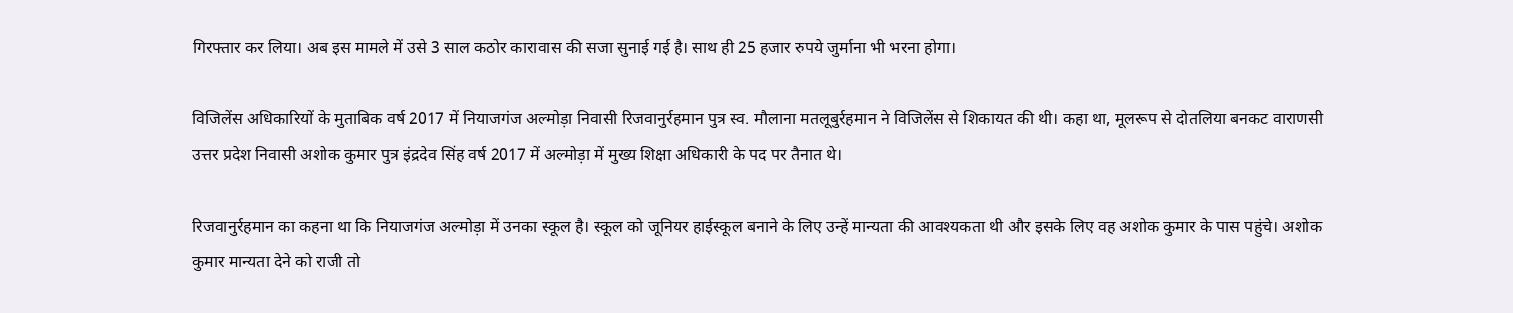गिरफ्तार कर लिया। अब इस मामले में उसे 3 साल कठोर कारावास की सजा सुनाई गई है। साथ ही 25 हजार रुपये जुर्माना भी भरना होगा।

विजिलेंस अधिकारियों के मुताबिक वर्ष 2017 में नियाजगंज अल्मोड़ा निवासी रिजवानुर्रहमान पुत्र स्व. मौलाना मतलूबुर्रहमान ने विजिलेंस से शिकायत की थी। कहा था, मूलरूप से दोतलिया बनकट वाराणसी उत्तर प्रदेश निवासी अशोक कुमार पुत्र इंद्रदेव सिंह वर्ष 2017 में अल्मोड़ा में मुख्य शिक्षा अधिकारी के पद पर तैनात थे।

रिजवानुर्रहमान का कहना था कि नियाजगंज अल्मोड़ा में उनका स्कूल है। स्कूल को जूनियर हाईस्कूल बनाने के लिए उन्हें मान्यता की आवश्यकता थी और इसके लिए वह अशोक कुमार के पास पहुंचे। अशोक कुमार मान्यता देने को राजी तो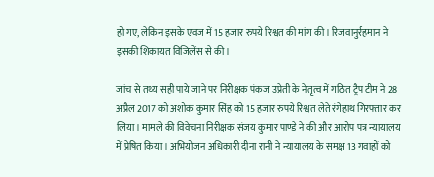हो गए, लेकिन इसके एवज में 15 हजार रुपये रिश्वत की मांग की। रिजवानुर्रहमान ने इसकी शिकायत विजिलेंस से की।

जांच से तथ्य सही पाये जाने पर निरीक्षक पंकज उप्रेती के नेतृत्व में गठित ट्रैप टीम ने 28 अप्रैल 2017 को अशोक कुमार सिंह को 15 हजार रुपये रिश्वत लेते रंगेहाथ गिरफ्तार कर लिया। मामले की विवेचना निरीक्षक संजय कुमार पाण्डे ने की और आरोप पत्र न्यायालय में प्रेषित किया। अभियोजन अधिकारी दीना रानी ने न्यायालय के समक्ष 13 गवाहों को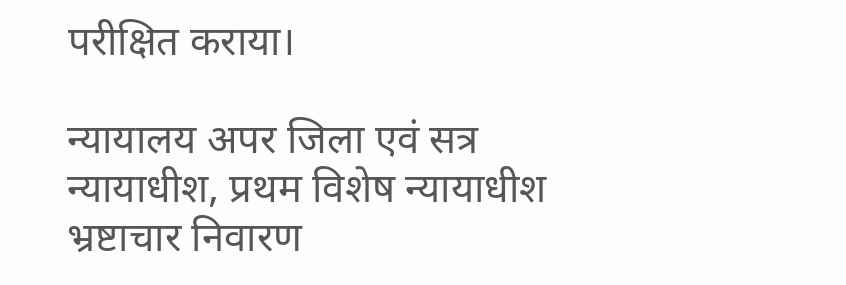परीक्षित कराया।

न्यायालय अपर जिला एवं सत्र न्यायाधीश, प्रथम विशेष न्यायाधीश भ्रष्टाचार निवारण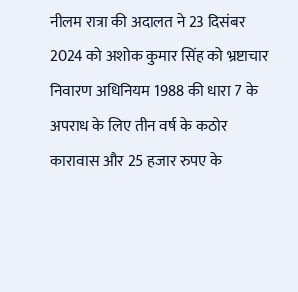नीलम रात्रा की अदालत ने 23 दिसंबर 2024 को अशोक कुमार सिंह को भ्रष्टाचार निवारण अधिनियम 1988 की धारा 7 के अपराध के लिए तीन वर्ष के कठोर कारावास और 25 हजार रुपए के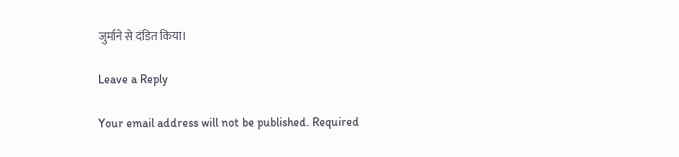जुर्माने से दंडित किया।

Leave a Reply

Your email address will not be published. Required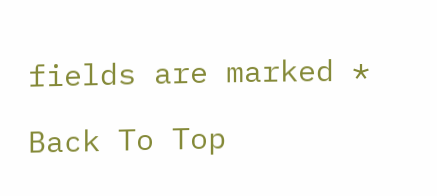fields are marked *

Back To Top